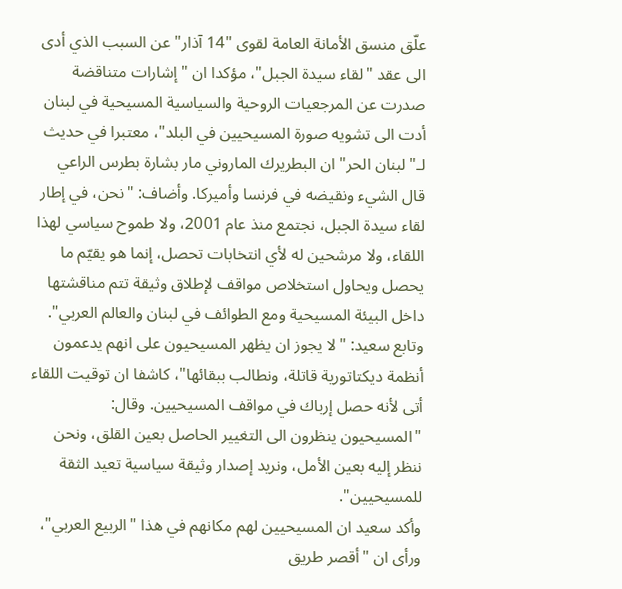علّق منسق الأمانة العامة لقوى "14 آذار" عن السبب الذي أدى الى عقد "لقاء سيدة الجبل"، مؤكدا ان "إشارات متناقضة صدرت عن المرجعيات الروحية والسياسية المسيحية في لبنان أدت الى تشويه صورة المسيحيين في البلد"، معتبرا في حديث لـ"لبنان الحر" ان البطريرك الماروني مار بشارة بطرس الراعي قال الشيء ونقيضه في فرنسا وأميركا. وأضاف: "نحن، في إطار لقاء سيدة الجبل، نجتمع منذ عام 2001، ولا طموح سياسي لهذا اللقاء، ولا مرشحين له لأي انتخابات تحصل، إنما هو يقيّم ما يحصل ويحاول استخلاص مواقف لإطلاق وثيقة تتم مناقشتها داخل البيئة المسيحية ومع الطوائف في لبنان والعالم العربي".
وتابع سعيد: "لا يجوز ان يظهر المسيحيون على انهم يدعمون أنظمة ديكتاتورية قاتلة، ونطالب ببقائها"، كاشفا ان توقيت اللقاء أتى لأنه حصل إرباك في مواقف المسيحيين. وقال: "المسيحيون ينظرون الى التغيير الحاصل بعين القلق، ونحن ننظر إليه بعين الأمل، ونريد إصدار وثيقة سياسية تعيد الثقة للمسيحيين".
وأكد سعيد ان المسيحيين لهم مكانهم في هذا "الربيع العربي"، ورأى ان "أقصر طريق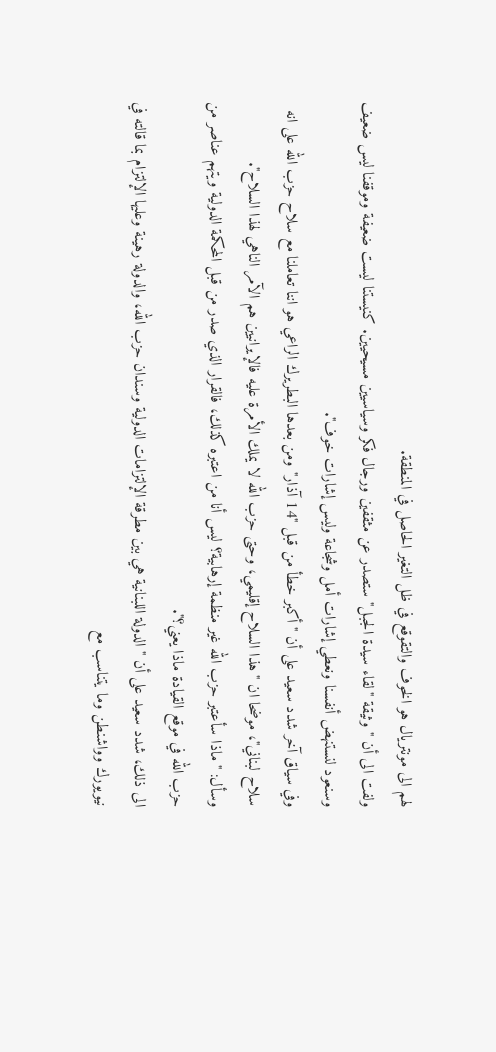لهم الى مونتريال هو الخوف والتقوقع في ظل التغير الحاصل في المنطقة.
ولفت الى أن "وثيقة "لقاء سيدة الجبل" ستصدر عن مثقفين ورجال فكر وسياسيين مسيحيين. كنيستنا ليست ضعيفة وموقفنا ليس ضعيف وسنعود لنستنهض أنفسنا ونعطي إشارات أمل وشجاعة وليس إشارات خوف".
وفي سياق آخر شدد سعيد على أن "أكبر خطأ من قبل "14 آذار" ومن بعدها البطريرك الراعي هو اننا تعاملنا مع سلاح حزب الله على انه سلاح لبناني"، موضحا ان "هذا السلاح إقليمي، وحتى حزب الله لا يملك الأمرة عليه فالإيرانيين هم الآمر الناهي لهذا السلاح".
وسأل: "ماذا سأعتبر حزب الله غير منظمة إرهابية؟ ليس أنا من اعتبره كذلك، فالقرار الذي صدر من قبل المحكمة الدولية ويتهم عناصر من حزب الله في موقع القيادة ماذا يعني؟".
الى ذلك، شدد سعيد على أن "الدولة اللبنانية هي بين مطرقة الإلتزامات الدولية وسندان حزب الله، والدولة رهينة وعليها الإلتزام بما قالته في نيويورك وواشنطن وما يتناسب مع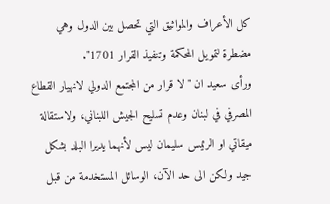كل الأعراف والمواثيق التي تحصل بين الدول وهي مضطرة لتمويل المحكمة وتنفيذ القرار 1701".
ورأى سعيد ان "لا قرار من المجتمع الدولي لانهيار القطاع المصرفي في لبنان وعدم تسليح الجيش اللبناني، ولاستقالة ميقاتي او الرئيس سليمان ليس لأنهما يديرا البلد بشكل جيد ولكن الى حد الآن، الوسائل المستخدمة من قبل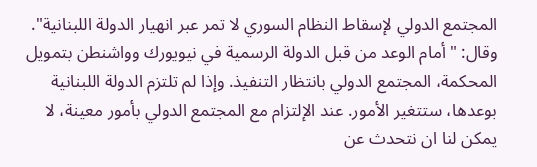المجتمع الدولي لإسقاط النظام السوري لا تمر عبر انهيار الدولة اللبنانية".
وقال: "أمام الوعد من قبل الدولة الرسمية في نيويورك وواشنطن بتمويل المحكمة، المجتمع الدولي بانتظار التنفيذ. وإذا لم تلتزم الدولة اللبنانية بوعدها، ستتغير الأمور. عند الإلتزام مع المجتمع الدولي بأمور معينة، لا يمكن لنا ان نتحدث عن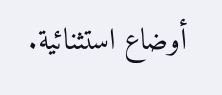أوضاع استثنائية.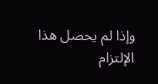وإذا لم يحصل هذا الإلتزام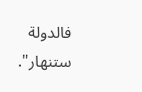فالدولة ستنهار".